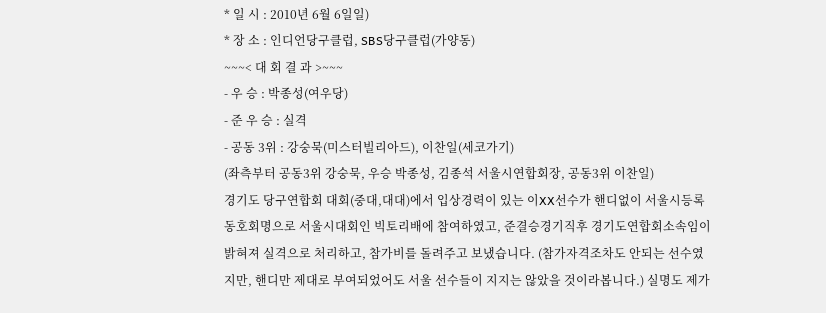* 일 시 : 2010년 6월 6일일)
* 장 소 : 인디언당구클럽, SBS당구클럽(가양동)
~~~< 대 회 결 과 >~~~
- 우 승 : 박종성(여우당)
- 준 우 승 : 실격
- 공동 3위 : 강숭묵(미스터빌리아드), 이찬일(세코가기)
(좌측부터 공동3위 강숭묵, 우승 박종성, 김종석 서울시연합회장, 공동3위 이찬일)
경기도 당구연합회 대회(중대,대대)에서 입상경력이 있는 이XX선수가 핸디없이 서울시등록동호회명으로 서울시대회인 빅토리배에 참여하였고, 준결승경기직후 경기도연합회소속임이 밝혀져 실격으로 처리하고, 참가비를 돌려주고 보냈습니다. (참가자격조차도 안되는 선수였지만, 핸디만 제대로 부여되었어도 서울 선수들이 지지는 않았을 것이라봅니다.) 실명도 제가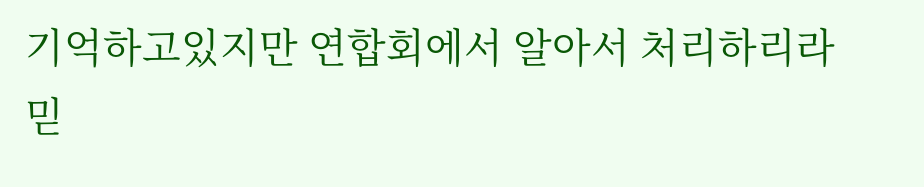기억하고있지만 연합회에서 알아서 처리하리라 믿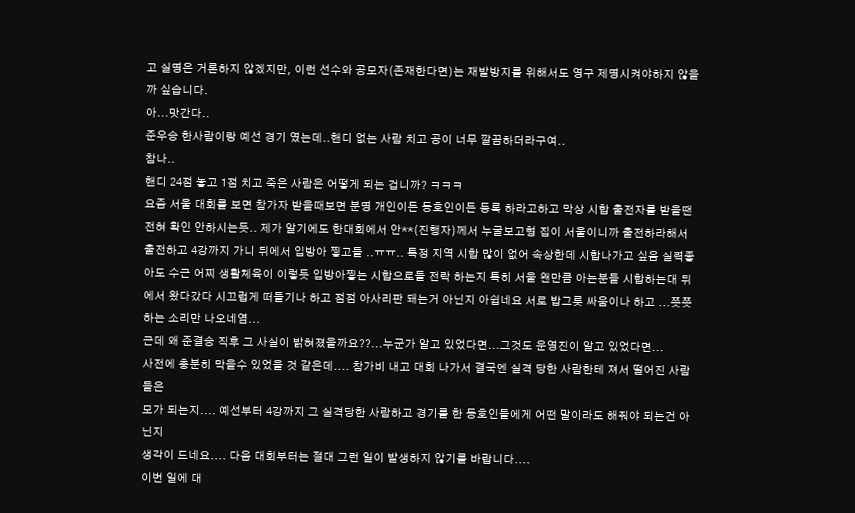고 실명은 거론하지 않겠지만, 이런 선수와 공모자(존재한다면)는 재발방지를 위해서도 영구 제명시켜야하지 않을까 싶습니다.
아...맛간다..
준우승 한사람이랑 예선 경기 였는데..핸디 없는 사람 치고 공이 너무 깔끔하더라구여..
참나..
핸디 24점 놓고 1점 치고 죽은 사람은 어떻게 되는 겁니까? ㅋㅋㅋ
요즘 서울 대회를 보면 참가자 받을때보면 분명 개인이든 동호인이든 등록 하라고하고 막상 시합 출전자를 받을땐 전혀 확인 안하시는듯.. 제가 알기에도 한대회에서 안**(진행자)께서 누굴보고형 집이 서울이니까 출전하라해서 출전하고 4강까지 가니 뒤에서 입방아 찧고들 ..ㅠㅠ.. 특정 지역 시합 많이 없어 속상한데 시합나가고 싶음 실력좋아도 수근 어찌 생활체육이 이렇듯 입방아찧는 시합으로들 전락 하는지 특히 서울 왠만큼 아는분들 시합하는대 뒤에서 왔다갔다 시끄럽게 떠들기나 하고 점점 아사리판 돼는거 아닌지 아쉽네요 서로 밥그릇 싸움이나 하고 ...쯧쯧하는 소리만 나오네염...
근데 왜 준결승 직후 그 사실이 밝혀졌을까요??...누군가 알고 있었다면...그것도 운영진이 알고 있었다면...
사전에 충분히 막을수 있었을 것 같은데.... 참가비 내고 대회 나가서 결국엔 실격 당한 사람한테 져서 떨어진 사람들은
모가 되는지.... 예선부터 4강까지 그 실격당한 사람하고 경기를 한 동호인들에게 어떤 말이라도 해줘야 되는건 아닌지
생각이 드네요.... 다음 대회부터는 절대 그런 일이 발생하지 않기를 바랍니다....
이번 일에 대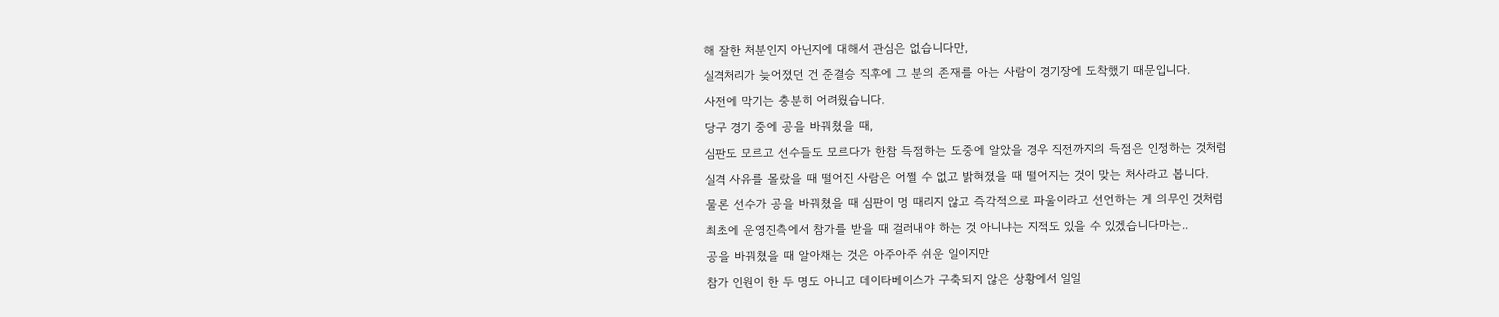해 잘한 처분인지 아닌지에 대해서 관심은 없습니다만,
실격처리가 늦어졌던 건 준결승 직후에 그 분의 존재를 아는 사람이 경기장에 도착했기 때문입니다.
사전에 막기는 충분히 어려웠습니다.
당구 경기 중에 공을 바꿔쳤을 때,
심판도 모르고 선수들도 모르다가 한참 득점하는 도중에 알았을 경우 직전까지의 득점은 인정하는 것처럼
실격 사유를 몰랐을 때 떨어진 사람은 어쩔 수 없고 밝혀졌을 때 떨어지는 것이 맞는 처사라고 봅니다.
물론 선수가 공을 바꿔쳤을 때 심판이 멍 때리지 않고 즉각적으로 파울이라고 선언하는 게 의무인 것처럼
최초에 운영진측에서 참가를 받을 때 걸러내야 하는 것 아니냐는 지적도 있을 수 있겠습니다마는..
공을 바꿔쳤을 때 알아채는 것은 아주아주 쉬운 일이지만
참가 인원이 한 두 명도 아니고 데이타베이스가 구축되지 않은 상황에서 일일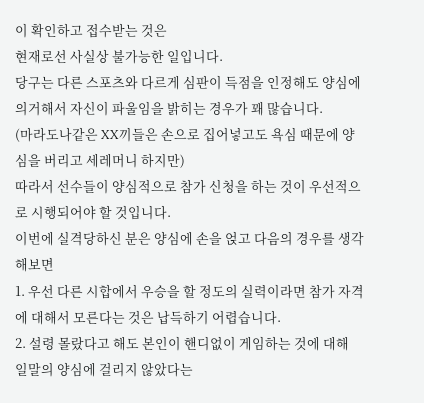이 확인하고 접수받는 것은
현재로선 사실상 불가능한 일입니다.
당구는 다른 스포츠와 다르게 심판이 득점을 인정해도 양심에 의거해서 자신이 파울임을 밝히는 경우가 꽤 많습니다.
(마라도나같은 XX끼들은 손으로 집어넣고도 욕심 때문에 양심을 버리고 세레머니 하지만)
따라서 선수들이 양심적으로 참가 신청을 하는 것이 우선적으로 시행되어야 할 것입니다.
이번에 실격당하신 분은 양심에 손을 얹고 다음의 경우를 생각해보면
1. 우선 다른 시합에서 우승을 할 정도의 실력이라면 참가 자격에 대해서 모른다는 것은 납득하기 어렵습니다.
2. 설령 몰랐다고 해도 본인이 핸디없이 게임하는 것에 대해 일말의 양심에 걸리지 않았다는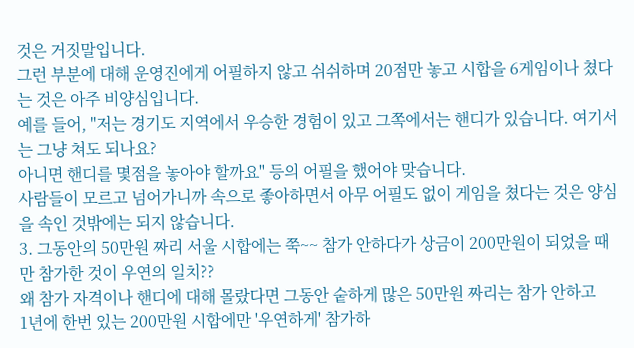것은 거짓말입니다.
그런 부분에 대해 운영진에게 어필하지 않고 쉬쉬하며 20점만 놓고 시합을 6게임이나 쳤다는 것은 아주 비양심입니다.
예를 들어, "저는 경기도 지역에서 우승한 경험이 있고 그쪽에서는 핸디가 있습니다. 여기서는 그냥 쳐도 되나요?
아니면 핸디를 몇점을 놓아야 할까요" 등의 어필을 했어야 맞습니다.
사람들이 모르고 넘어가니까 속으로 좋아하면서 아무 어필도 없이 게임을 쳤다는 것은 양심을 속인 것밖에는 되지 않습니다.
3. 그동안의 50만원 짜리 서울 시합에는 쭉~~ 참가 안하다가 상금이 200만원이 되었을 때만 참가한 것이 우연의 일치??
왜 참가 자격이나 핸디에 대해 몰랐다면 그동안 숱하게 많은 50만원 짜리는 참가 안하고
1년에 한번 있는 200만원 시합에만 '우연하게' 참가하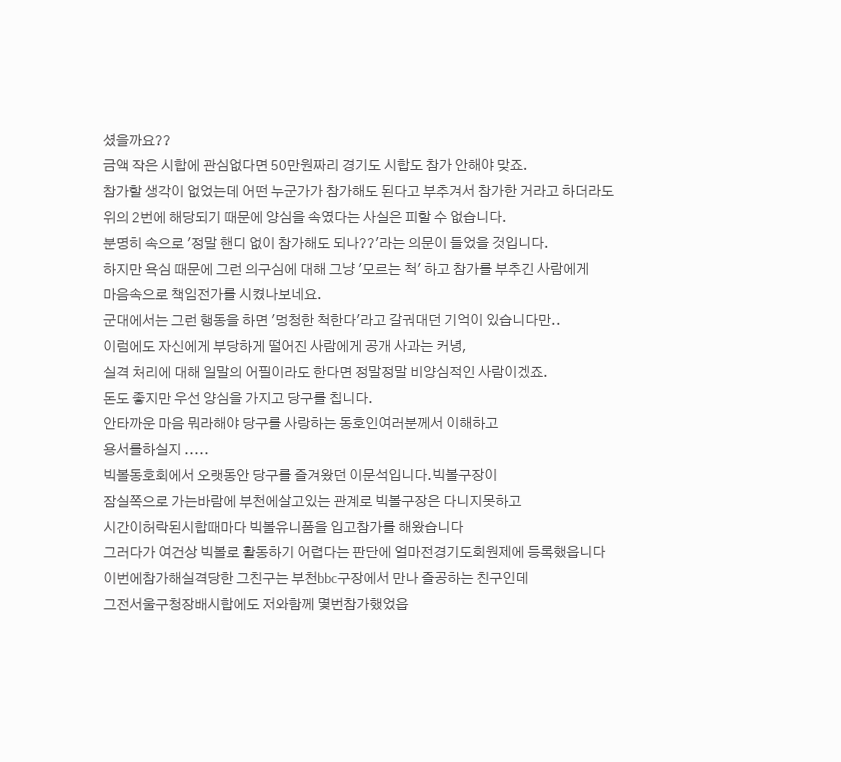셨을까요??
금액 작은 시합에 관심없다면 50만원짜리 경기도 시합도 참가 안해야 맞죠.
참가할 생각이 없었는데 어떤 누군가가 참가해도 된다고 부추겨서 참가한 거라고 하더라도
위의 2번에 해당되기 때문에 양심을 속였다는 사실은 피할 수 없습니다.
분명히 속으로 '정말 핸디 없이 참가해도 되나??'라는 의문이 들었을 것입니다.
하지만 욕심 때문에 그런 의구심에 대해 그냥 '모르는 척' 하고 참가를 부추긴 사람에게
마음속으로 책임전가를 시켰나보네요.
군대에서는 그런 행동을 하면 '멍청한 척한다'라고 갈궈대던 기억이 있습니다만..
이럼에도 자신에게 부당하게 떨어진 사람에게 공개 사과는 커녕,
실격 처리에 대해 일말의 어필이라도 한다면 정말정말 비양심적인 사람이겠죠.
돈도 좋지만 우선 양심을 가지고 당구를 칩니다.
안타까운 마음 뭐라해야 당구를 사랑하는 동호인여러분께서 이해하고
용서를하실지 .....
빅볼동호회에서 오랫동안 당구를 즐겨왔던 이문석입니다.빅볼구장이
잠실쪽으로 가는바람에 부천에살고있는 관계로 빅볼구장은 다니지못하고
시간이허락된시합때마다 빅볼유니폼을 입고참가를 해왔습니다
그러다가 여건상 빅볼로 활동하기 어렵다는 판단에 얼마전경기도회원제에 등록했읍니다
이번에참가해실격당한 그친구는 부천bbc구장에서 만나 즐공하는 친구인데
그전서울구청장배시합에도 저와함께 몇번참가했었읍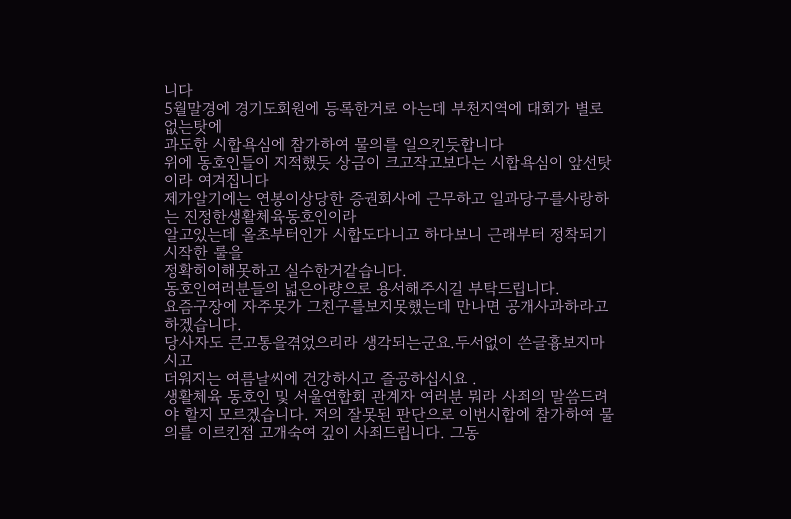니다
5월말경에 경기도회원에 등록한거로 아는데 부천지역에 대회가 별로없는탓에
과도한 시합욕심에 참가하여 물의를 일으킨듯합니다
위에 동호인들이 지적했듯 상금이 크고작고보다는 시합욕심이 앞선탓이라 여겨집니다
제가알기에는 연봉이상당한 증권회사에 근무하고 일과당구를사랑하는 진정한생활체육동호인이라
알고있는데 올초부터인가 시합도다니고 하다보니 근래부터 정착되기시작한 룰을
정확히이해못하고 실수한거같습니다.
동호인여러분들의 넓은아량으로 용서해주시길 부탁드립니다.
요즘구장에 자주못가 그친구를보지못했는데 만나면 공개사과하라고 하겠습니다.
당사자도 큰고통을겪었으리라 생각되는군요.두서없이 쓴글흉보지마시고
더워지는 여름날씨에 건강하시고 즐공하십시요 .
생활체육 동호인 및 서울연합회 관계자 여러분 뭐라 사죄의 말씀드려야 할지 모르겠습니다. 저의 잘못된 판단으로 이번시합에 참가하여 물의를 이르킨점 고개숙여 깊이 사죄드립니다. 그동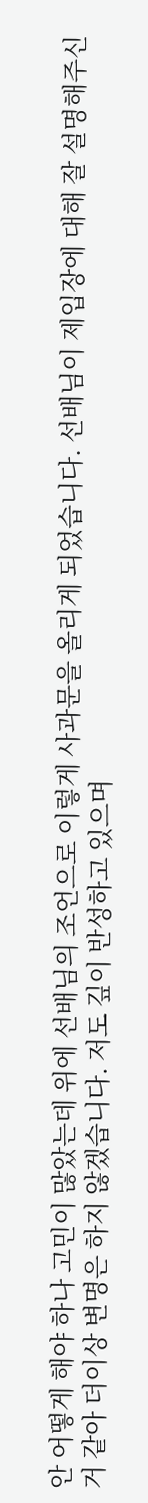안 어떻게 해야 하나 고민이 많았는데 위에 선배님의 조언으로 이렇게 사과문을 올리게 되었습니다. 선배님이 제입장에 대해 잘 설명해주신거 같아 더이상 변명은 하지 않겠습니다. 저도 깊이 반성하고 있으며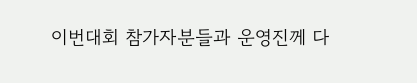이번대회 참가자분들과 운영진께 다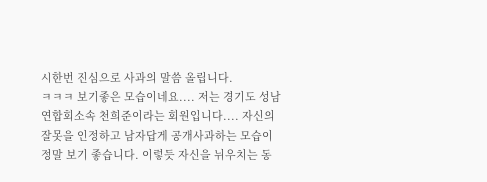시한번 진심으로 사과의 말씀 올립니다.
ㅋㅋㅋ 보기좋은 모습이네요.... 저는 경기도 성남연합회소속 천희준이라는 회원입니다.... 자신의 잘못을 인정하고 남자답게 공개사과하는 모습이 정말 보기 좋습니다. 이렇듯 자신을 뉘우치는 동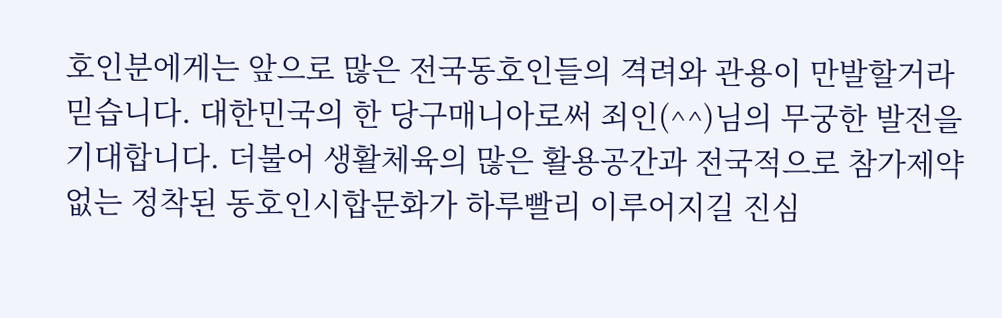호인분에게는 앞으로 많은 전국동호인들의 격려와 관용이 만발할거라 믿습니다. 대한민국의 한 당구매니아로써 죄인(^^)님의 무궁한 발전을 기대합니다. 더불어 생활체육의 많은 활용공간과 전국적으로 참가제약없는 정착된 동호인시합문화가 하루빨리 이루어지길 진심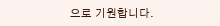으로 기원합니다.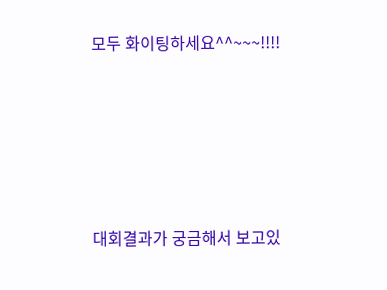모두 화이팅하세요^^~~~!!!!









대회결과가 궁금해서 보고있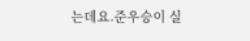는데요.준우승이 실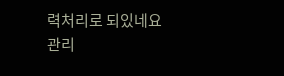력처리로 되있네요
관리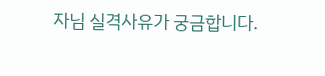자님 실격사유가 궁금합니다.